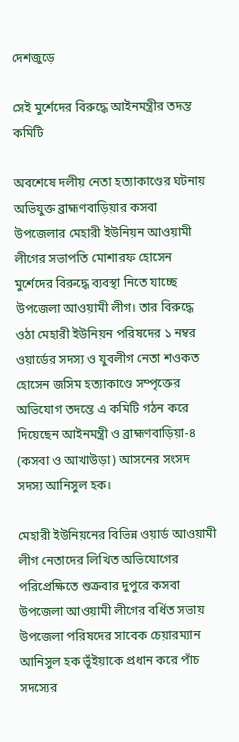দেশজুড়ে

সেই মুর্শেদের বিরুদ্ধে আইনমন্ত্রীর তদন্ত কমিটি

অবশেষে দলীয় নেতা হত্যাকাণ্ডের ঘটনায় অভিযুক্ত ব্রাহ্মণবাড়িয়ার কসবা উপজেলার মেহারী ইউনিয়ন আওয়ামী লীগের সভাপতি মোশারফ হোসেন মুর্শেদের বিরুদ্ধে ব্যবস্থা নিতে যাচ্ছে উপজেলা আওয়ামী লীগ। তার বিরুদ্ধে ওঠা মেহারী ইউনিয়ন পরিষদের ১ নম্বর ওয়ার্ডের সদস্য ও যুবলীগ নেতা শওকত হোসেন জসিম হত্যাকাণ্ডে সম্পৃক্তের অভিযোগ তদন্তে এ কমিটি গঠন করে দিয়েছেন আইনমন্ত্রী ও ব্রাহ্মণবাড়িয়া-৪ (কসবা ও আখাউড়া) আসনের সংসদ সদস্য আনিসুল হক।

মেহারী ইউনিয়নের বিভিন্ন ওয়ার্ড আওয়ামী লীগ নেতাদের লিখিত অভিযোগের পরিপ্রেক্ষিতে শুক্রবার দুপুরে কসবা উপজেলা আওয়ামী লীগের বর্ধিত সভায় উপজেলা পরিষদের সাবেক চেয়ারম্যান আনিসুল হক ভূঁইয়াকে প্রধান করে পাঁচ সদস্যের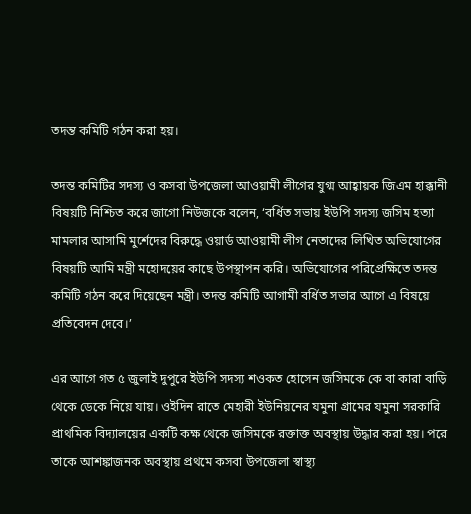তদন্ত কমিটি গঠন করা হয়।

তদন্ত কমিটির সদস্য ও কসবা উপজেলা আওয়ামী লীগের যুগ্ম আহ্বায়ক জিএম হাক্কানী বিষয়টি নিশ্চিত করে জাগো নিউজকে বলেন, ‘বর্ধিত সভায় ইউপি সদস্য জসিম হত্যা মামলার আসামি মুর্শেদের বিরুদ্ধে ওয়ার্ড আওয়ামী লীগ নেতাদের লিখিত অভিযোগের বিষয়টি আমি মন্ত্রী মহোদয়ের কাছে উপস্থাপন করি। অভিযোগের পরিপ্রেক্ষিতে তদন্ত কমিটি গঠন করে দিয়েছেন মন্ত্রী। তদন্ত কমিটি আগামী বর্ধিত সভার আগে এ বিষয়ে প্রতিবেদন দেবে।’

এর আগে গত ৫ জুলাই দুপুরে ইউপি সদস্য শওকত হোসেন জসিমকে কে বা কারা বাড়ি থেকে ডেকে নিয়ে যায়। ওইদিন রাতে মেহারী ইউনিয়নের যমুনা গ্রামের যমুনা সরকারি প্রাথমিক বিদ্যালয়ের একটি কক্ষ থেকে জসিমকে রক্তাক্ত অবস্থায় উদ্ধার করা হয়। পরে তাকে আশঙ্কাজনক অবস্থায় প্রথমে কসবা উপজেলা স্বাস্থ্য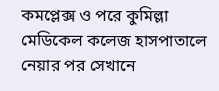কমপ্লেক্স ও পরে কুমিল্লা মেডিকেল কলেজ হাসপাতালে নেয়ার পর সেখানে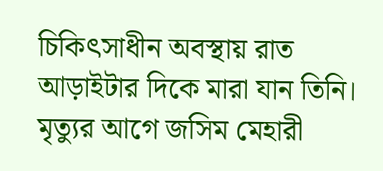চিকিৎসাধীন অবস্থায় রাত আড়াইটার দিকে মারা যান তিনি। মৃত্যুর আগে জসিম মেহারী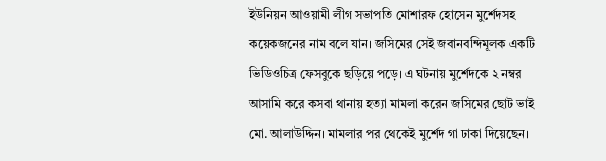ইউনিয়ন আওয়ামী লীগ সভাপতি মোশারফ হোসেন মুর্শেদসহ কয়েকজনের নাম বলে যান। জসিমের সেই জবানবন্দিমূলক একটি ভিডিওচিত্র ফেসবুকে ছড়িয়ে পড়ে। এ ঘটনায় মুর্শেদকে ২ নম্বর আসামি করে কসবা থানায় হত্যা মামলা করেন জসিমের ছোট ভাই মো. আলাউদ্দিন। মামলার পর থেকেই মুর্শেদ গা ঢাকা দিয়েছেন।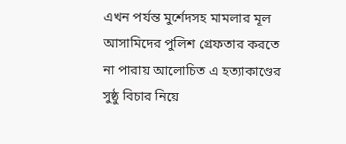এখন পর্যন্ত মুর্শেদসহ মামলার মূল আসামিদের পুলিশ গ্রেফতার করতে না পারায় আলোচিত এ হত্যাকাণ্ডের সুষ্ঠু বিচার নিয়ে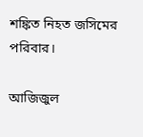শঙ্কিত নিহত জসিমের পরিবার।

আজিজুল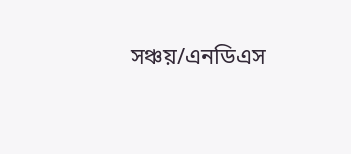সঞ্চয়/এনডিএস